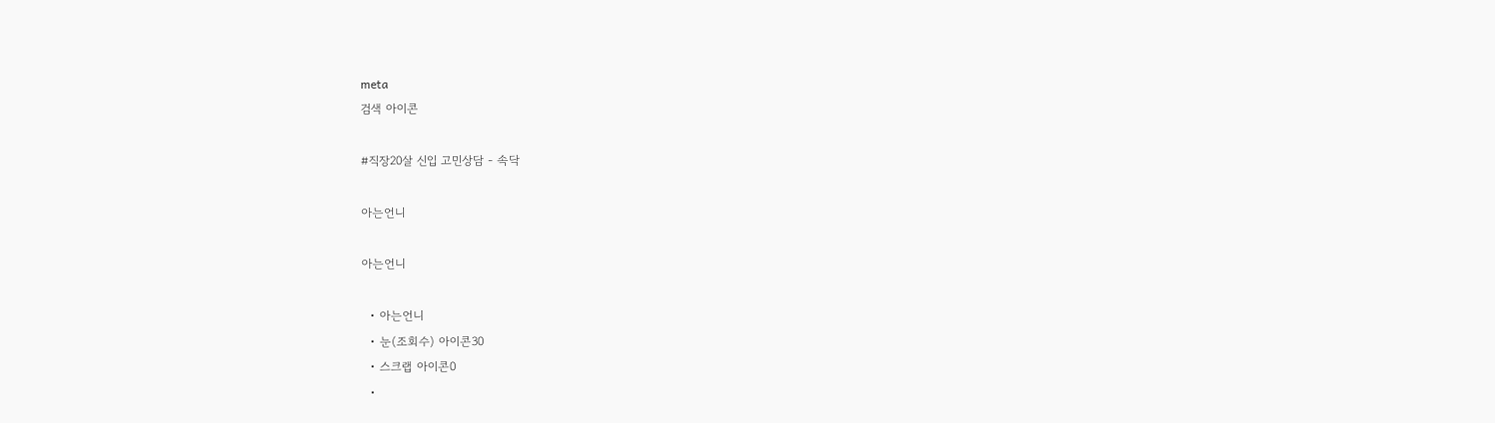meta
검색 아이콘

#직장20살 신입 고민상담 - 속닥

아는언니

아는언니

  • 아는언니
  • 눈(조회수) 아이콘30
  • 스크랩 아이콘0
  •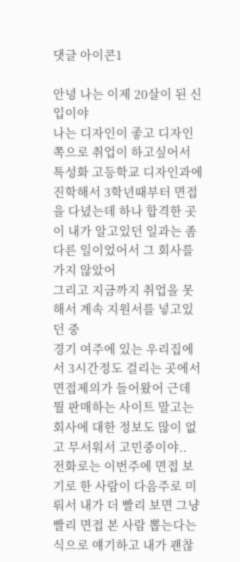댓글 아이콘1

안녕 나는 이제 20살이 된 신입이야
나는 디자인이 좋고 디자인쪽으로 취업이 하고싶어서
특성화 고등학교 디자인과에 진학해서 3학년때부터 면접을 다녔는데 하나 합격한 곳이 내가 알고있던 일과는 좀 다른 일이었어서 그 회사를 가지 않았어
그리고 지금까지 취업을 못해서 계속 지원서를 넣고있던 중
경기 여주에 있는 우리집에서 3시간정도 걸리는 곳에서 면접제의가 들어왔어 근데 뭘 판매하는 사이트 말고는 회사에 대한 정보도 많이 없고 무서워서 고민중이야..
전화로는 이번주에 면접 보기로 한 사람이 다음주로 미뤄서 내가 더 빨리 보면 그냥 빨리 면접 본 사람 뽑는다는 식으로 얘기하고 내가 괜찮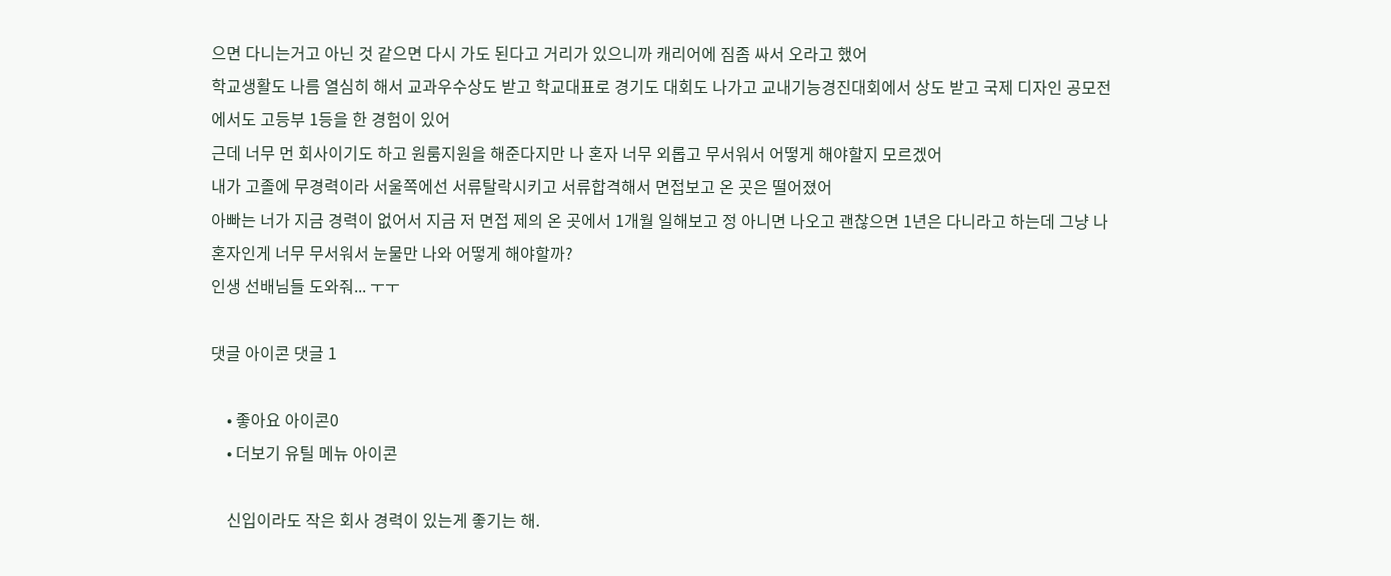으면 다니는거고 아닌 것 같으면 다시 가도 된다고 거리가 있으니까 캐리어에 짐좀 싸서 오라고 했어
학교생활도 나름 열심히 해서 교과우수상도 받고 학교대표로 경기도 대회도 나가고 교내기능경진대회에서 상도 받고 국제 디자인 공모전에서도 고등부 1등을 한 경험이 있어
근데 너무 먼 회사이기도 하고 원룸지원을 해준다지만 나 혼자 너무 외롭고 무서워서 어떻게 해야할지 모르겠어
내가 고졸에 무경력이라 서울쪽에선 서류탈락시키고 서류합격해서 면접보고 온 곳은 떨어졌어
아빠는 너가 지금 경력이 없어서 지금 저 면접 제의 온 곳에서 1개월 일해보고 정 아니면 나오고 괜찮으면 1년은 다니라고 하는데 그냥 나 혼자인게 너무 무서워서 눈물만 나와 어떻게 해야할까?
인생 선배님들 도와줘... ㅜㅜ

댓글 아이콘 댓글 1

    • 좋아요 아이콘0
    • 더보기 유틸 메뉴 아이콘

    신입이라도 작은 회사 경력이 있는게 좋기는 해.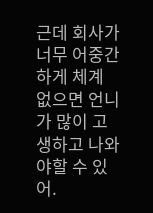근데 회사가 너무 어중간하게 체계 없으면 언니가 많이 고생하고 나와야할 수 있어.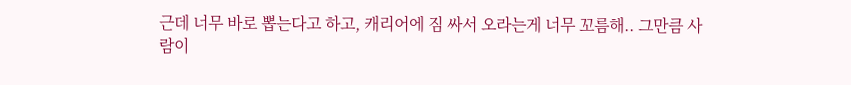근데 너무 바로 뽑는다고 하고, 캐리어에 짐 싸서 오라는게 너무 꼬름해.. 그만큼 사람이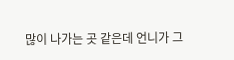많이 나가는 곳 같은데 언니가 그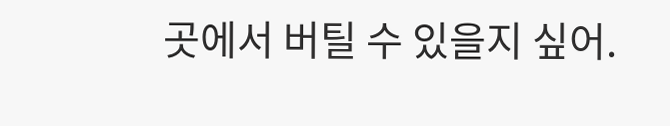곳에서 버틸 수 있을지 싶어.